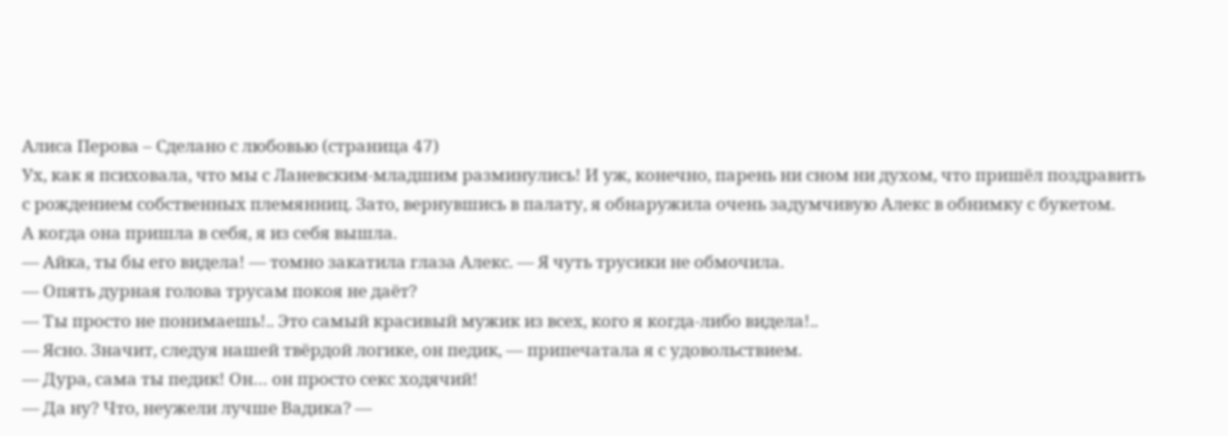Алиса Перова – Сделано с любовью (страница 47)
Ух, как я психовала, что мы с Ланевским-младшим разминулись! И уж, конечно, парень ни сном ни духом, что пришёл поздравить с рождением собственных племянниц. Зато, вернувшись в палату, я обнаружила очень задумчивую Алекс в обнимку с букетом.
А когда она пришла в себя, я из себя вышла.
— Айка, ты бы его видела! — томно закатила глаза Алекс. — Я чуть трусики не обмочила.
— Опять дурная голова трусам покоя не даёт?
— Ты просто не понимаешь!.. Это самый красивый мужик из всех, кого я когда-либо видела!..
— Ясно. Значит, следуя нашей твёрдой логике, он педик, — припечатала я с удовольствием.
— Дура, сама ты педик! Он… он просто секс ходячий!
— Да ну? Что, неужели лучше Вадика? —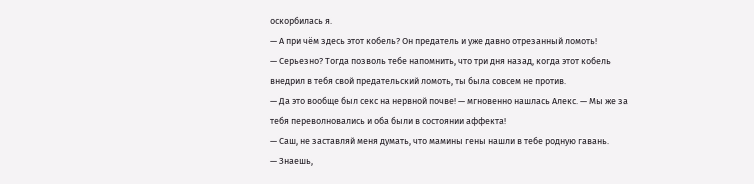оскорбилась я.
— А при чём здесь этот кобель? Он предатель и уже давно отрезанный ломоть!
— Серьезно? Тогда позволь тебе напомнить, что три дня назад, когда этот кобель внедрил в тебя свой предательский ломоть, ты была совсем не против.
— Да это вообще был секс на нервной почве! — мгновенно нашлась Алекс. — Мы же за тебя переволновались и оба были в состоянии аффекта!
— Саш, не заставляй меня думать, что мамины гены нашли в тебе родную гавань.
— Знаешь,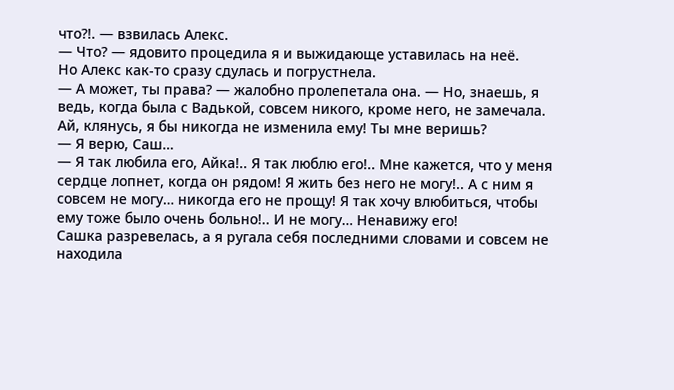что?!. — взвилась Алекс.
— Что? — ядовито процедила я и выжидающе уставилась на неё.
Но Алекс как-то сразу сдулась и погрустнела.
— А может, ты права? — жалобно пролепетала она. — Но, знаешь, я ведь, когда была с Вадькой, совсем никого, кроме него, не замечала. Ай, клянусь, я бы никогда не изменила ему! Ты мне веришь?
— Я верю, Саш…
— Я так любила его, Айка!.. Я так люблю его!.. Мне кажется, что у меня сердце лопнет, когда он рядом! Я жить без него не могу!.. А с ним я совсем не могу… никогда его не прощу! Я так хочу влюбиться, чтобы ему тоже было очень больно!.. И не могу… Ненавижу его!
Сашка разревелась, а я ругала себя последними словами и совсем не находила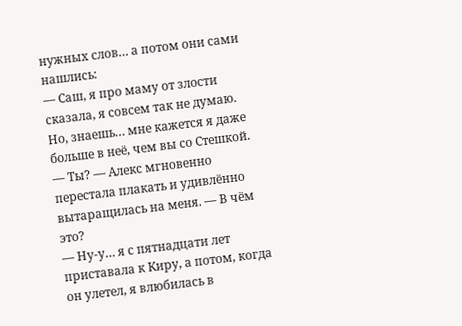нужных слов… а потом они сами нашлись:
— Саш, я про маму от злости сказала, я совсем так не думаю. Но, знаешь… мне кажется я даже больше в неё, чем вы со Стешкой.
— Ты? — Алекс мгновенно перестала плакать и удивлённо вытаращилась на меня. — В чём это?
— Ну-у… я с пятнадцати лет приставала к Киру, а потом, когда он улетел, я влюбилась в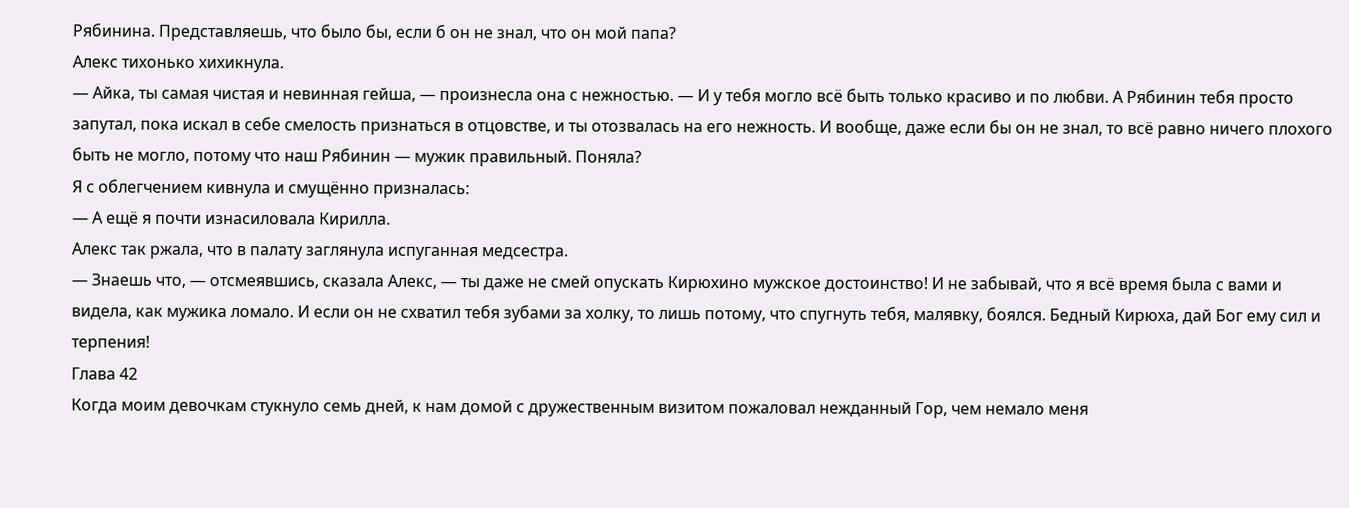Рябинина. Представляешь, что было бы, если б он не знал, что он мой папа?
Алекс тихонько хихикнула.
— Айка, ты самая чистая и невинная гейша, — произнесла она с нежностью. — И у тебя могло всё быть только красиво и по любви. А Рябинин тебя просто запутал, пока искал в себе смелость признаться в отцовстве, и ты отозвалась на его нежность. И вообще, даже если бы он не знал, то всё равно ничего плохого быть не могло, потому что наш Рябинин — мужик правильный. Поняла?
Я с облегчением кивнула и смущённо призналась:
— А ещё я почти изнасиловала Кирилла.
Алекс так ржала, что в палату заглянула испуганная медсестра.
— Знаешь что, — отсмеявшись, сказала Алекс, — ты даже не смей опускать Кирюхино мужское достоинство! И не забывай, что я всё время была с вами и видела, как мужика ломало. И если он не схватил тебя зубами за холку, то лишь потому, что спугнуть тебя, малявку, боялся. Бедный Кирюха, дай Бог ему сил и терпения!
Глава 42
Когда моим девочкам стукнуло семь дней, к нам домой с дружественным визитом пожаловал нежданный Гор, чем немало меня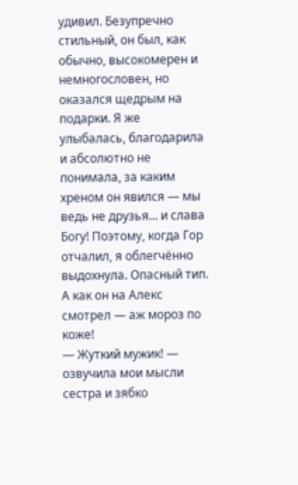удивил. Безупречно стильный, он был, как обычно, высокомерен и немногословен, но оказался щедрым на подарки. Я же улыбалась, благодарила и абсолютно не понимала, за каким хреном он явился — мы ведь не друзья… и слава Богу! Поэтому, когда Гор отчалил, я облегчённо выдохнула. Опасный тип. А как он на Алекс смотрел — аж мороз по коже!
— Жуткий мужик! — озвучила мои мысли сестра и зябко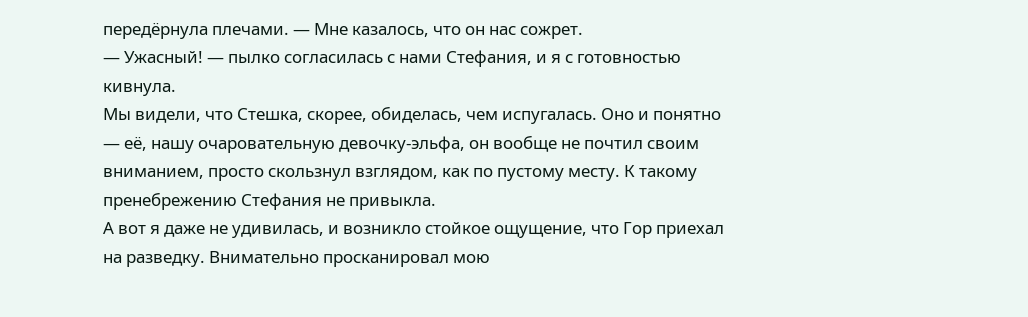передёрнула плечами. — Мне казалось, что он нас сожрет.
— Ужасный! — пылко согласилась с нами Стефания, и я с готовностью кивнула.
Мы видели, что Стешка, скорее, обиделась, чем испугалась. Оно и понятно — её, нашу очаровательную девочку-эльфа, он вообще не почтил своим вниманием, просто скользнул взглядом, как по пустому месту. К такому пренебрежению Стефания не привыкла.
А вот я даже не удивилась, и возникло стойкое ощущение, что Гор приехал на разведку. Внимательно просканировал мою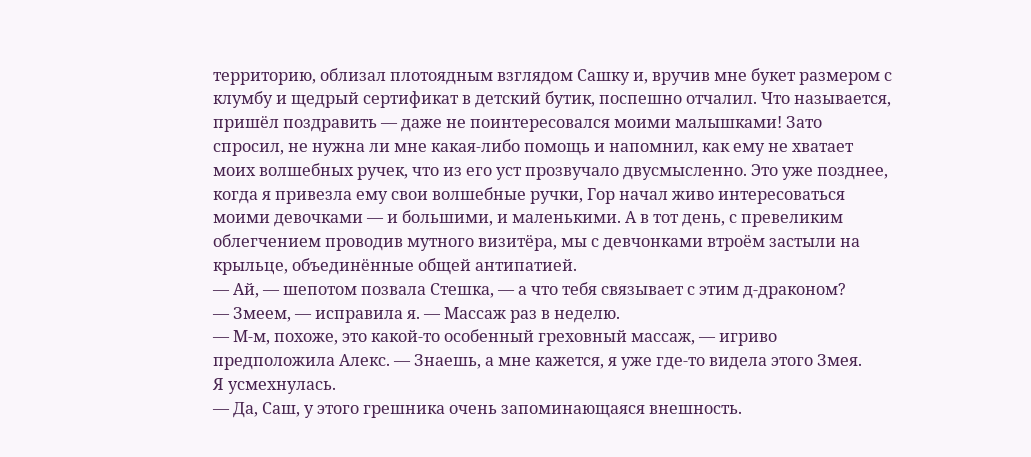территорию, облизал плотоядным взглядом Сашку и, вручив мне букет размером с клумбу и щедрый сертификат в детский бутик, поспешно отчалил. Что называется, пришёл поздравить — даже не поинтересовался моими малышками! Зато спросил, не нужна ли мне какая-либо помощь и напомнил, как ему не хватает моих волшебных ручек, что из его уст прозвучало двусмысленно. Это уже позднее, когда я привезла ему свои волшебные ручки, Гор начал живо интересоваться моими девочками — и большими, и маленькими. А в тот день, с превеликим облегчением проводив мутного визитёра, мы с девчонками втроём застыли на крыльце, объединённые общей антипатией.
— Ай, — шепотом позвала Стешка, — а что тебя связывает с этим д-драконом?
— Змеем, — исправила я. — Массаж раз в неделю.
— М-м, похоже, это какой-то особенный греховный массаж, — игриво предположила Алекс. — Знаешь, а мне кажется, я уже где-то видела этого Змея.
Я усмехнулась.
— Да, Саш, у этого грешника очень запоминающаяся внешность.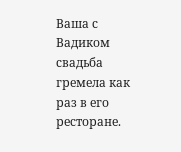Ваша с Вадиком свадьба гремела как раз в его ресторане.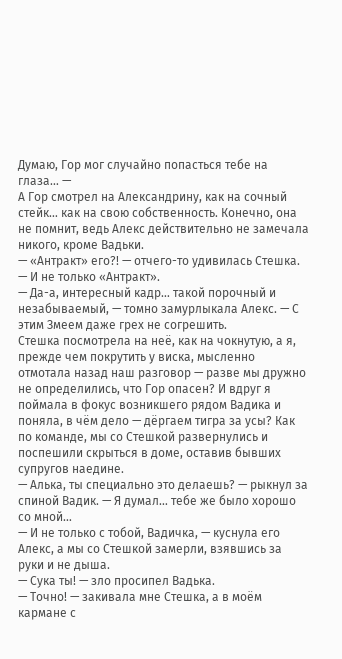Думаю, Гор мог случайно попасться тебе на глаза… —
А Гор смотрел на Александрину, как на сочный стейк… как на свою собственность. Конечно, она не помнит, ведь Алекс действительно не замечала никого, кроме Вадьки.
— «Антракт» его?! — отчего-то удивилась Стешка.
— И не только «Антракт».
— Да-а, интересный кадр… такой порочный и незабываемый, — томно замурлыкала Алекс. — С этим Змеем даже грех не согрешить.
Стешка посмотрела на неё, как на чокнутую, а я, прежде чем покрутить у виска, мысленно отмотала назад наш разговор — разве мы дружно не определились, что Гор опасен? И вдруг я поймала в фокус возникшего рядом Вадика и поняла, в чём дело — дёргаем тигра за усы? Как по команде, мы со Стешкой развернулись и поспешили скрыться в доме, оставив бывших супругов наедине.
— Алька, ты специально это делаешь? — рыкнул за спиной Вадик. — Я думал… тебе же было хорошо со мной…
— И не только с тобой, Вадичка, — куснула его Алекс, а мы со Стешкой замерли, взявшись за руки и не дыша.
— Сука ты! — зло просипел Вадька.
— Точно! — закивала мне Стешка, а в моём кармане с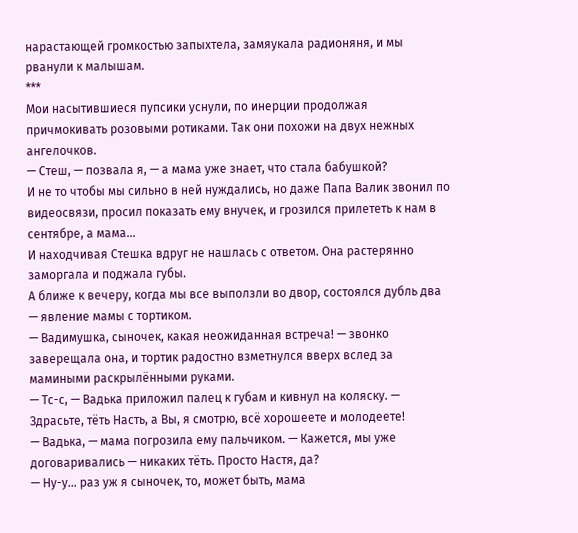нарастающей громкостью запыхтела, замяукала радионяня, и мы рванули к малышам.
***
Мои насытившиеся пупсики уснули, по инерции продолжая причмокивать розовыми ротиками. Так они похожи на двух нежных ангелочков.
— Стеш, — позвала я, — а мама уже знает, что стала бабушкой?
И не то чтобы мы сильно в ней нуждались, но даже Папа Валик звонил по видеосвязи, просил показать ему внучек, и грозился прилететь к нам в сентябре, а мама…
И находчивая Стешка вдруг не нашлась с ответом. Она растерянно заморгала и поджала губы.
А ближе к вечеру, когда мы все выползли во двор, состоялся дубль два — явление мамы с тортиком.
— Вадимушка, сыночек, какая неожиданная встреча! — звонко заверещала она, и тортик радостно взметнулся вверх вслед за мамиными раскрылёнными руками.
— Тс-с, — Вадька приложил палец к губам и кивнул на коляску. — Здрасьте, тёть Насть, а Вы, я смотрю, всё хорошеете и молодеете!
— Вадька, — мама погрозила ему пальчиком. — Кажется, мы уже договаривались — никаких тёть. Просто Настя, да?
— Ну-у… раз уж я сыночек, то, может быть, мама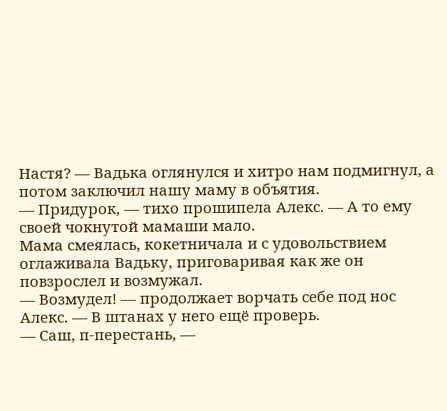Настя? — Вадька оглянулся и хитро нам подмигнул, а потом заключил нашу маму в объятия.
— Придурок, — тихо прошипела Алекс. — А то ему своей чокнутой мамаши мало.
Мама смеялась, кокетничала и с удовольствием оглаживала Вадьку, приговаривая как же он повзрослел и возмужал.
— Возмудел! — продолжает ворчать себе под нос Алекс. — В штанах у него ещё проверь.
— Саш, п-перестань, —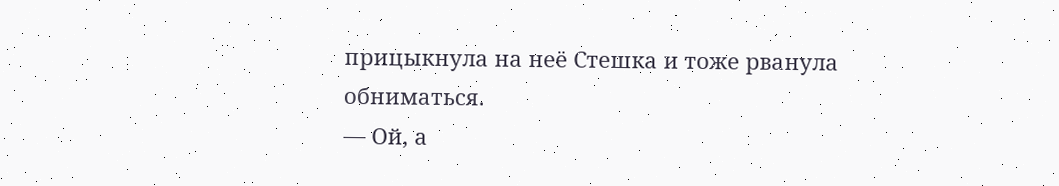прицыкнула на неё Стешка и тоже рванула обниматься.
— Ой, а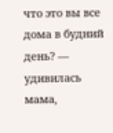что это вы все дома в будний день? — удивилась мама,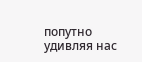попутно удивляя нас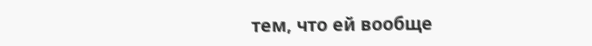тем, что ей вообще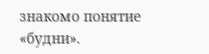знакомо понятие «будни».